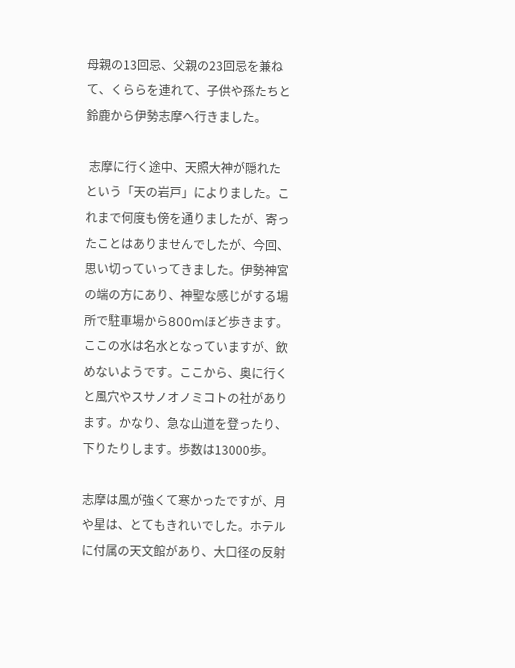母親の13回忌、父親の23回忌を兼ねて、くららを連れて、子供や孫たちと鈴鹿から伊勢志摩へ行きました。

 志摩に行く途中、天照大神が隠れたという「天の岩戸」によりました。これまで何度も傍を通りましたが、寄ったことはありませんでしたが、今回、思い切っていってきました。伊勢神宮の端の方にあり、神聖な感じがする場所で駐車場から800mほど歩きます。ここの水は名水となっていますが、飲めないようです。ここから、奥に行くと風穴やスサノオノミコトの社があります。かなり、急な山道を登ったり、下りたりします。歩数は13000歩。

志摩は風が強くて寒かったですが、月や星は、とてもきれいでした。ホテルに付属の天文館があり、大口径の反射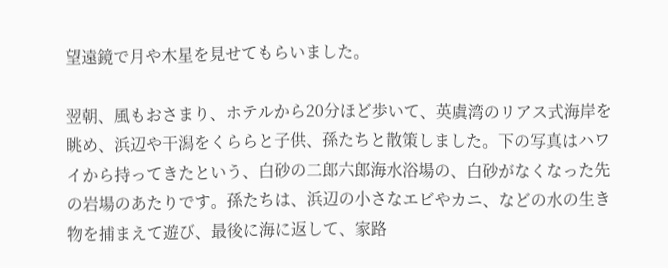望遠鏡で月や木星を見せてもらいました。

翌朝、風もおさまり、ホテルから20分ほど歩いて、英虞湾のリアス式海岸を眺め、浜辺や干潟をくららと子供、孫たちと散策しました。下の写真はハワイから持ってきたという、白砂の二郎六郎海水浴場の、白砂がなくなった先の岩場のあたりです。孫たちは、浜辺の小さなエビやカニ、などの水の生き物を捕まえて遊び、最後に海に返して、家路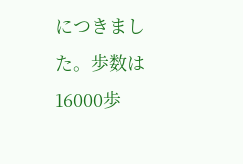につきました。歩数は16000歩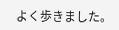よく歩きました。